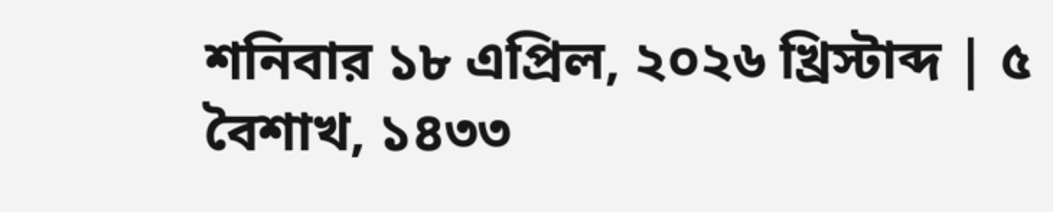শনিবার ১৮ এপ্রিল, ২০২৬ খ্রিস্টাব্দ | ৫ বৈশাখ, ১৪৩৩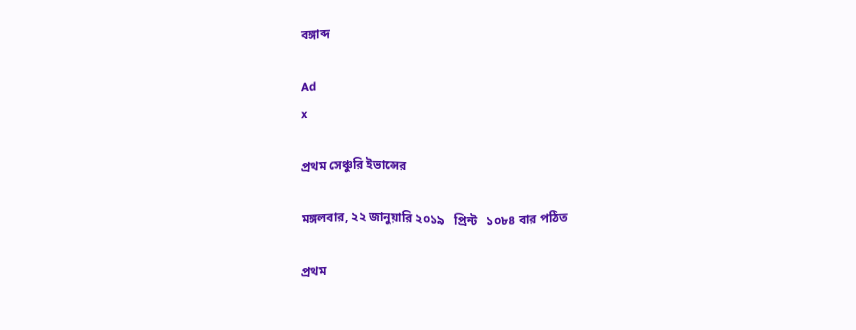বঙ্গাব্দ

Ad
x

প্রথম সেঞ্চুরি ইভান্সের

মঙ্গলবার, ২২ জানুয়ারি ২০১৯   প্রিন্ট   ১০৮৪ বার পঠিত

প্রথম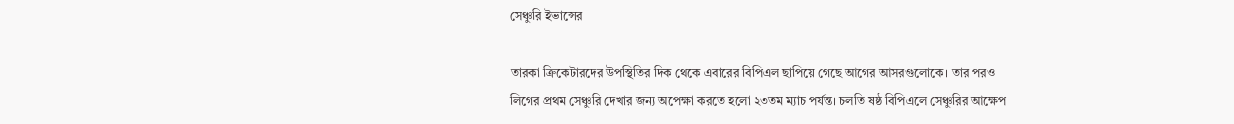সেঞ্চুরি ইভান্সের

তারকা ক্রিকেটারদের উপস্থিতির দিক থেকে এবারের বিপিএল ছাপিয়ে গেছে আগের আসরগুলোকে। তার পরও লিগের প্রথম সেঞ্চুরি দেখার জন্য অপেক্ষা করতে হলো ২৩তম ম্যাচ পর্যন্ত। চলতি ষষ্ঠ বিপিএলে সেঞ্চুরির আক্ষেপ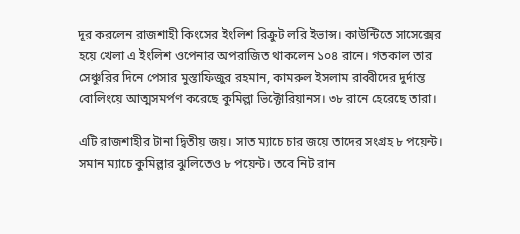দূর করলেন রাজশাহী কিংসের ইংলিশ রিক্রুট লরি ইভান্স। কাউন্টিতে সাসেক্সের হয়ে খেলা এ ইংলিশ ওপেনার অপরাজিত থাকলেন ১০৪ রানে। গতকাল তার সেঞ্চুরির দিনে পেসার মুস্তাফিজুর রহমান, কামরুল ইসলাম রাব্বীদের দুর্দান্ত বোলিংয়ে আত্মসমর্পণ করেছে কুমিল্লা ভিক্টোরিয়ানস। ৩৮ রানে হেরেছে তারা।

এটি রাজশাহীর টানা দ্বিতীয় জয়। সাত ম্যাচে চার জয়ে তাদের সংগ্রহ ৮ পয়েন্ট। সমান ম্যাচে কুমিল্লার ঝুলিতেও ৮ পয়েন্ট। তবে নিট রান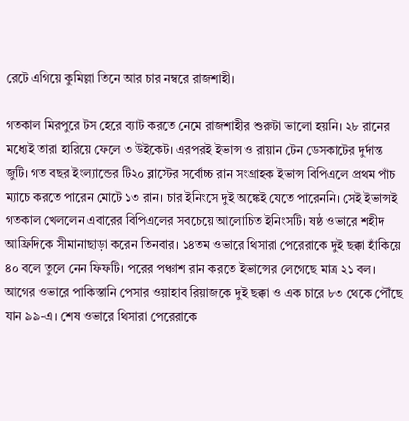রেটে এগিয়ে কুমিল্লা তিনে আর চার নম্বরে রাজশাহী।

গতকাল মিরপুরে টস হেরে ব্যাট করতে নেমে রাজশাহীর শুরুটা ভালো হয়নি। ২৮ রানের মধ্যেই তারা হারিয়ে ফেলে ৩ উইকেট। এরপরই ইভান্স ও রায়ান টেন ডেসকাটের দুর্দান্ত জুটি। গত বছর ইংল্যান্ডের টি২০ ব্লাস্টের সর্বোচ্চ রান সংগ্রাহক ইভান্স বিপিএলে প্রথম পাঁচ ম্যাচে করতে পারেন মোটে ১৩ রান। চার ইনিংসে দুই অঙ্কেই যেতে পারেননি। সেই ইভান্সই গতকাল খেললেন এবারের বিপিএলের সবচেয়ে আলোচিত ইনিংসটি। ষষ্ঠ ওভারে শহীদ আফ্রিদিকে সীমানাছাড়া করেন তিনবার। ১৪তম ওভারে থিসারা পেরেরাকে দুই ছক্কা হাঁকিয়ে ৪০ বলে তুলে নেন ফিফটি। পরের পঞ্চাশ রান করতে ইভান্সের লেগেছে মাত্র ২১ বল। আগের ওভারে পাকিস্তানি পেসার ওয়াহাব রিয়াজকে দুই ছক্কা ও এক চারে ৮৩ থেকে পৌঁছে যান ৯৯-এ। শেষ ওভারে থিসারা পেরেরাকে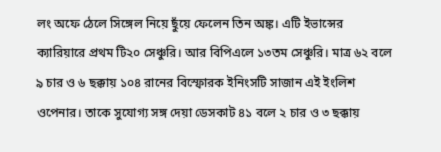লং অফে ঠেলে সিঙ্গেল নিয়ে ছুঁয়ে ফেলেন তিন অঙ্ক। এটি ইভান্সের ক্যারিয়ারে প্রথম টি২০ সেঞ্চুরি। আর বিপিএলে ১৩তম সেঞ্চুরি। মাত্র ৬২ বলে ৯ চার ও ৬ ছক্কায় ১০৪ রানের বিস্ফোরক ইনিংসটি সাজান এই ইংলিশ ওপেনার। তাকে সুযোগ্য সঙ্গ দেয়া ডেসকাট ৪১ বলে ২ চার ও ৩ ছক্কায়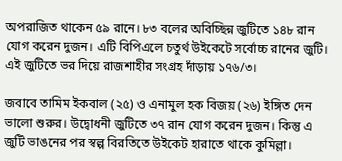অপরাজিত থাকেন ৫৯ রানে। ৮৩ বলের অবিচ্ছিন্ন জুটিতে ১৪৮ রান যোগ করেন দুজন। এটি বিপিএলে চতুর্থ উইকেটে সর্বোচ্চ রানের জুটি। এই জুটিতে ভর দিয়ে রাজশাহীর সংগ্রহ দাঁড়ায় ১৭৬/৩।

জবাবে তামিম ইকবাল (২৫) ও এনামুল হক বিজয় (২৬) ইঙ্গিত দেন ভালো শুরুর। উদ্বোধনী জুটিতে ৩৭ রান যোগ করেন দুজন। কিন্তু এ জুটি ভাঙনের পর স্বল্প বিরতিতে উইকেট হারাতে থাকে কুমিল্লা।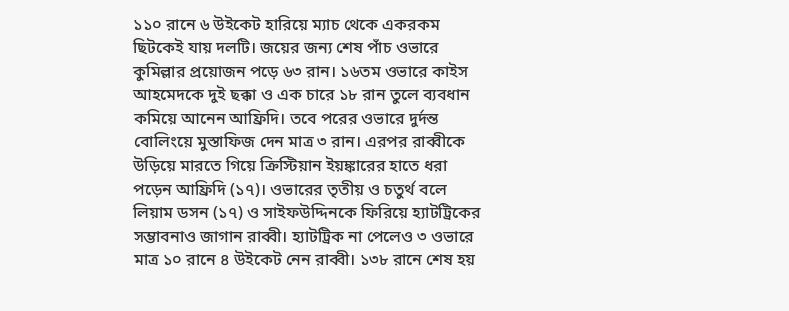১১০ রানে ৬ উইকেট হারিয়ে ম্যাচ থেকে একরকম ছিটকেই যায় দলটি। জয়ের জন্য শেষ পাঁচ ওভারে কুমিল্লার প্রয়োজন পড়ে ৬৩ রান। ১৬তম ওভারে কাইস আহমেদকে দুই ছক্কা ও এক চারে ১৮ রান তুলে ব্যবধান কমিয়ে আনেন আফ্রিদি। তবে পরের ওভারে দুর্দন্ত বোলিংয়ে মুস্তাফিজ দেন মাত্র ৩ রান। এরপর রাব্বীকে উড়িয়ে মারতে গিয়ে ক্রিস্টিয়ান ইয়ঙ্কারের হাতে ধরা পড়েন আফ্রিদি (১৭)। ওভারের তৃতীয় ও চতুর্থ বলে লিয়াম ডসন (১৭) ও সাইফউদ্দিনকে ফিরিয়ে হ্যাটট্রিকের সম্ভাবনাও জাগান রাব্বী। হ্যাটট্রিক না পেলেও ৩ ওভারে মাত্র ১০ রানে ৪ উইকেট নেন রাব্বী। ১৩৮ রানে শেষ হয়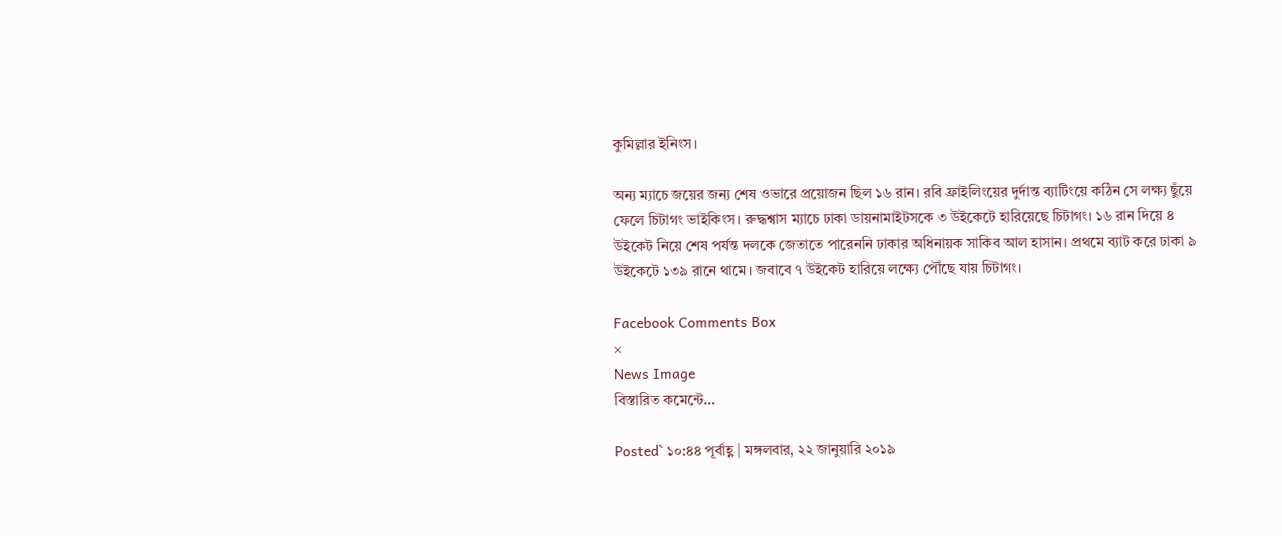কুমিল্লার ইনিংস।

অন্য ম্যাচে জয়ের জন্য শেষ ওভারে প্রয়োজন ছিল ১৬ রান। রবি ফ্রাইলিংয়ের দুর্দান্ত ব্যাটিংয়ে কঠিন সে লক্ষ্য ছুঁয়ে ফেলে চিটাগং ভাইকিংস। রুদ্ধশ্বাস ম্যাচে ঢাকা ডায়নামাইটসকে ৩ উইকেটে হারিয়েছে চিটাগং। ১৬ রান দিয়ে ৪ উইকেট নিয়ে শেষ পর্যন্ত দলকে জেতাতে পারেননি ঢাকার অধিনায়ক সাকিব আল হাসান। প্রথমে ব্যাট করে ঢাকা ৯ উইকেটে ১৩৯ রানে থামে। জবাবে ৭ উইকেট হারিয়ে লক্ষ্যে পৌঁছে যায় চিটাগং।

Facebook Comments Box
×
News Image
বিস্তারিত কমেন্টে…

Posted` ১০:৪৪ পূর্বাহ্ণ | মঙ্গলবার, ২২ জানুয়ারি ২০১৯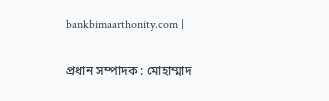bankbimaarthonity.com |

প্রধান সম্পাদক : মোহাম্মাদ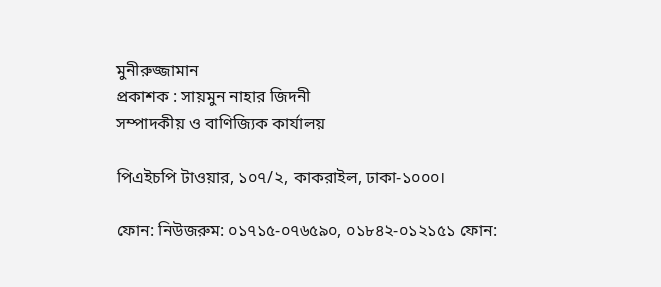মুনীরুজ্জামান
প্রকাশক : সায়মুন নাহার জিদনী
সম্পাদকীয় ও বাণিজ্যিক কার্যালয়

পিএইচপি টাওয়ার, ১০৭/২, কাকরাইল, ঢাকা-১০০০।

ফোন: নিউজরুম: ০১৭১৫-০৭৬৫৯০, ০১৮৪২-০১২১৫১ ফোন: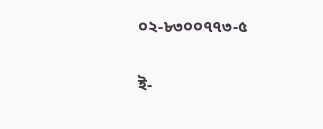০২-৮৩০০৭৭৩-৫

ই-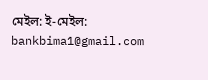মেইল: ই-মেইল: bankbima1@gmail.com